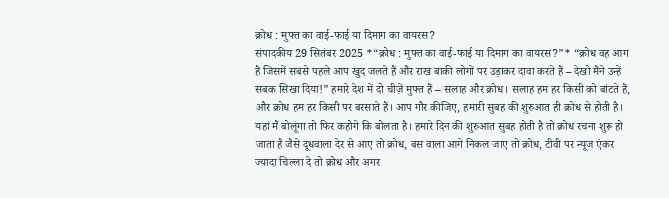क्रोध : मुफ्त का वाई-फाई या दिमाग का वायरस?
संपादकीय 29 सितंबर 2025 *“क्रोध : मुफ्त का वाई-फाई या दिमाग का वायरस?”* “क्रोध वह आग है जिसमें सबसे पहले आप खुद जलते हैं और राख बाकी लोगों पर उड़ाकर दावा करते हैं – देखो मैंने उन्हें सबक सिखा दिया!” हमारे देश में दो चीज़ें मुफ्त हैं – सलाह और क्रोध। सलाह हम हर किसी को बांटते हैं, और क्रोध हम हर किसी पर बरसाते हैं। आप गौर कीजिए, हमारी सुबह की शुरुआत ही क्रोध से होती है। यहां मैं बोलूंगा तो फिर कहोगे कि बोलता है। हमारे दिन की शुरुआत सुबह होती है तो क्रोध रचना शुरू हो जाता है जैसे दूधवाला देर से आए तो क्रोध, बस वाला आगे निकल जाए तो क्रोध, टीवी पर न्यूज एंकर ज्यादा चिल्ला दे तो क्रोध और अगर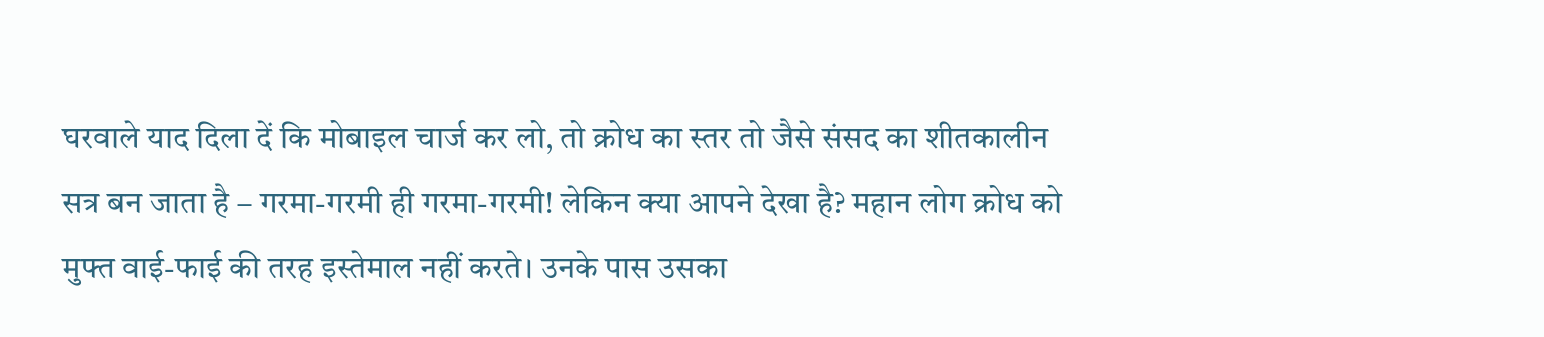घरवाले याद दिला दें कि मोबाइल चार्ज कर लो, तो क्रोध का स्तर तो जैसे संसद का शीतकालीन सत्र बन जाता है – गरमा-गरमी ही गरमा-गरमी! लेकिन क्या आपने देखा है? महान लोग क्रोध को मुफ्त वाई-फाई की तरह इस्तेमाल नहीं करते। उनके पास उसका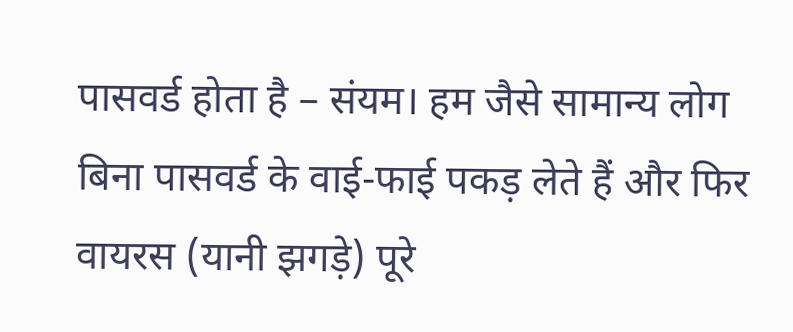पासवर्ड होता है – संयम। हम जैसे सामान्य लोग बिना पासवर्ड के वाई-फाई पकड़ लेते हैं और फिर वायरस (यानी झगड़े) पूरे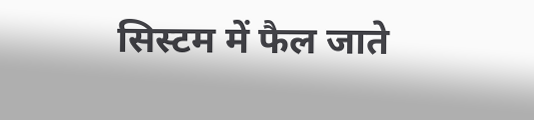सिस्टम में फैल जाते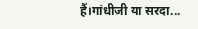हैं।गांधीजी या सरदा...